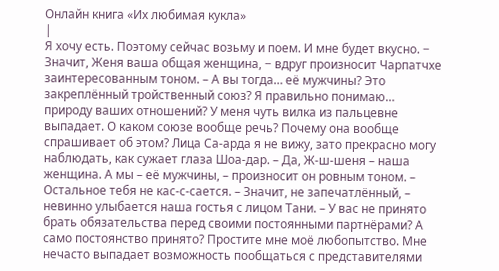Онлайн книга «Их любимая кукла»
|
Я хочу есть. Поэтому сейчас возьму и поем. И мне будет вкусно. − Значит, Женя ваша общая женщина, − вдруг произносит Чарпатчхе заинтересованным тоном. – А вы тогда… её мужчины? Это закреплённый тройственный союз? Я правильно понимаю… природу ваших отношений? У меня чуть вилка из пальцевне выпадает. О каком союзе вообще речь? Почему она вообще спрашивает об этом? Лица Са-арда я не вижу, зато прекрасно могу наблюдать, как сужает глаза Шоа-дар. – Да, Ж-ш-шеня – наша женщина. А мы – её мужчины, – произносит он ровным тоном. – Остальное тебя не кас-с-сается. – Значит, не запечатлённый, – невинно улыбается наша гостья с лицом Тани. – У вас не принято брать обязательства перед своими постоянными партнёрами? А само постоянство принято? Простите мне моё любопытство. Мне нечасто выпадает возможность пообщаться с представителями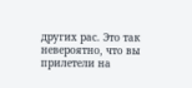других рас. Это так невероятно, что вы прилетели на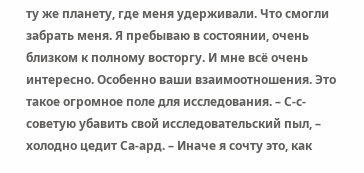ту же планету, где меня удерживали. Что смогли забрать меня. Я пребываю в состоянии, очень близком к полному восторгу. И мне всё очень интересно. Особенно ваши взаимоотношения. Это такое огромное поле для исследования. – С-с-советую убавить свой исследовательский пыл, – холодно цедит Са-ард. – Иначе я сочту это, как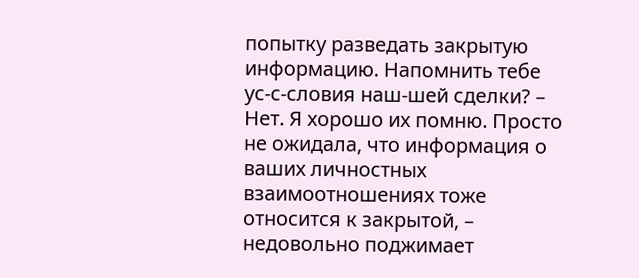попытку разведать закрытую информацию. Напомнить тебе ус-с-словия наш-шей сделки? – Нет. Я хорошо их помню. Просто не ожидала, что информация о ваших личностных взаимоотношениях тоже относится к закрытой, – недовольно поджимает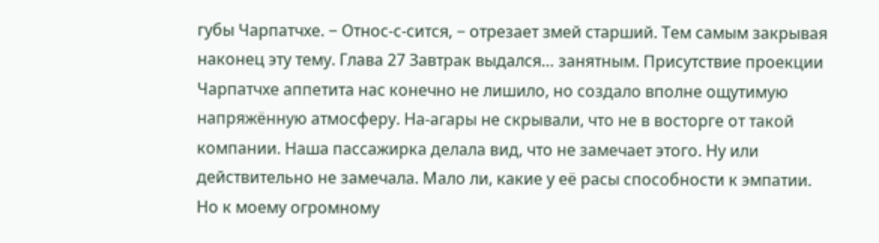губы Чарпатчхе. − Относ-с-сится, − отрезает змей старший. Тем самым закрывая наконец эту тему. Глава 27 Завтрак выдался… занятным. Присутствие проекции Чарпатчхе аппетита нас конечно не лишило, но создало вполне ощутимую напряжённую атмосферу. На-агары не скрывали, что не в восторге от такой компании. Наша пассажирка делала вид, что не замечает этого. Ну или действительно не замечала. Мало ли, какие у её расы способности к эмпатии. Но к моему огромному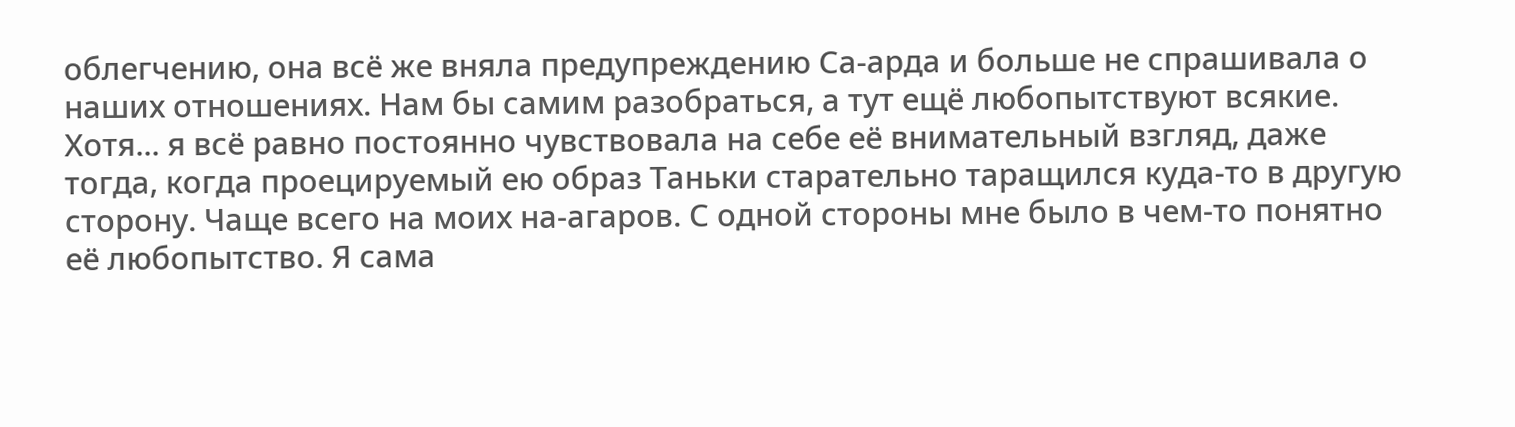облегчению, она всё же вняла предупреждению Са-арда и больше не спрашивала о наших отношениях. Нам бы самим разобраться, а тут ещё любопытствуют всякие. Хотя... я всё равно постоянно чувствовала на себе её внимательный взгляд, даже тогда, когда проецируемый ею образ Таньки старательно таращился куда-то в другую сторону. Чаще всего на моих на-агаров. С одной стороны мне было в чем-то понятно её любопытство. Я сама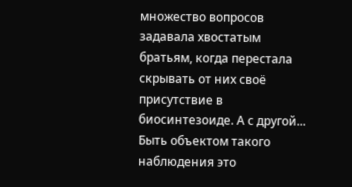множество вопросов задавала хвостатым братьям, когда перестала скрывать от них своё присутствие в биосинтезоиде. А с другой... Быть объектом такого наблюдения это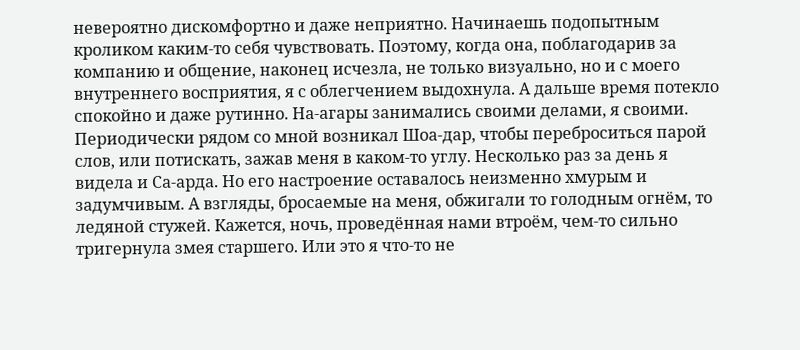невероятно дискомфортно и даже неприятно. Начинаешь подопытным кроликом каким-то себя чувствовать. Поэтому, когда она, поблагодарив за компанию и общение, наконец исчезла, не только визуально, но и с моего внутреннего восприятия, я с облегчением выдохнула. А дальше время потекло спокойно и даже рутинно. На-агары занимались своими делами, я своими. Периодически рядом со мной возникал Шоа-дар, чтобы переброситься парой слов, или потискать, зажав меня в каком-то углу. Несколько раз за день я видела и Са-арда. Но его настроение оставалось неизменно хмурым и задумчивым. А взгляды, бросаемые на меня, обжигали то голодным огнём, то ледяной стужей. Кажется, ночь, проведённая нами втроём, чем-то сильно тригернула змея старшего. Или это я что-то не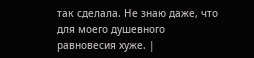так сделала. Не знаю даже, что для моего душевного равновесия хуже. |